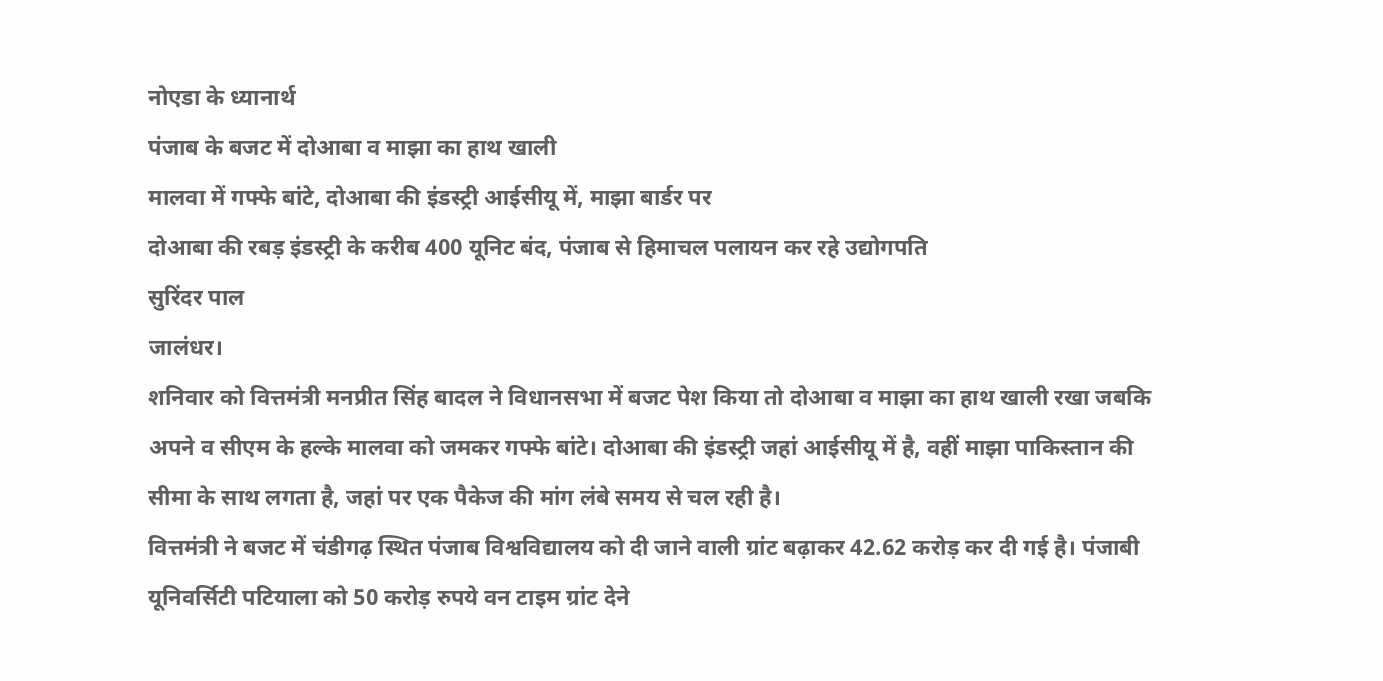नोएडा के ध्यानार्थ
पंजाब के बजट में दोआबा व माझा का हाथ खाली
मालवा में गफ्फे बांटे, दोआबा की इंडस्ट्री आईसीयू में, माझा बार्डर पर
दोआबा की रबड़ इंडस्ट्री के करीब 400 यूनिट बंद, पंजाब से हिमाचल पलायन कर रहे उद्योगपति
सुरिंदर पाल
जालंधर।
शनिवार को वित्तमंत्री मनप्रीत सिंह बादल ने विधानसभा में बजट पेश किया तो दोआबा व माझा का हाथ खाली रखा जबकि अपने व सीएम के हल्के मालवा को जमकर गफ्फे बांटे। दोआबा की इंडस्ट्री जहां आईसीयू में है, वहीं माझा पाकिस्तान की सीमा के साथ लगता है, जहां पर एक पैकेज की मांग लंबे समय से चल रही है।
वित्तमंत्री ने बजट में चंडीगढ़ स्थित पंजाब विश्वविद्यालय को दी जाने वाली ग्रांट बढ़ाकर 42.62 करोड़ कर दी गई है। पंजाबी यूनिवर्सिटी पटियाला को 50 करोड़ रुपये वन टाइम ग्रांट देने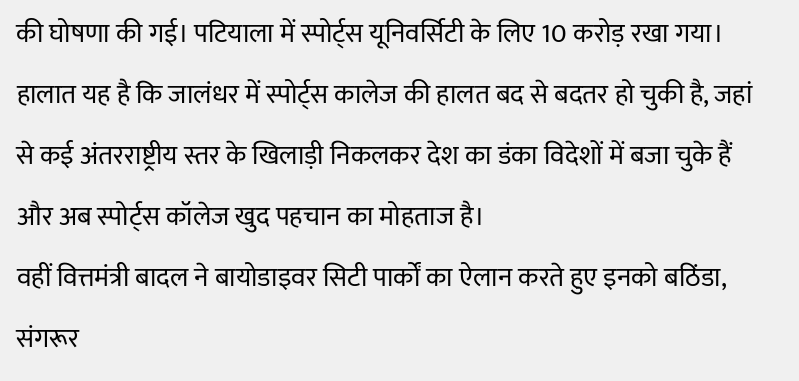की घोषणा की गई। पटियाला में स्पोर्ट्स यूनिवर्सिटी के लिए 10 करोड़ रखा गया। हालात यह है कि जालंधर में स्पोर्ट्स कालेज की हालत बद से बदतर हो चुकी है, जहां से कई अंतरराष्ट्रीय स्तर के खिलाड़ी निकलकर देश का डंका विदेशों में बजा चुके हैं और अब स्पोर्ट्स कॉलेज खुद पहचान का मोहताज है।
वहीं वित्तमंत्री बादल ने बायोडाइवर सिटी पार्कों का ऐलान करते हुए इनको बठिंडा, संगरूर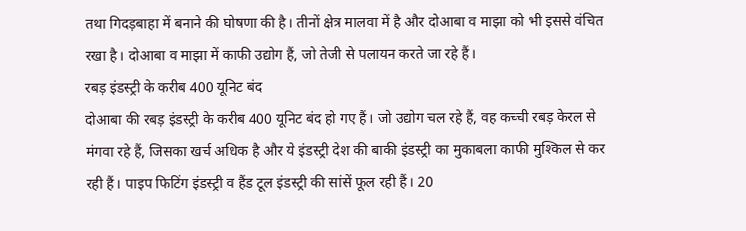तथा गिदड़बाहा में बनाने की घोषणा की है। तीनों क्षेत्र मालवा में है और दोआबा व माझा को भी इससे वंचित रखा है। दोआबा व माझा में काफी उद्योग हैं, जो तेजी से पलायन करते जा रहे हैं।
रबड़ इंडस्ट्री के करीब 400 यूनिट बंद
दोआबा की रबड़ इंडस्ट्री के करीब 400 यूनिट बंद हो गए हैं। जो उद्योग चल रहे हैं, वह कच्ची रबड़ केरल से मंगवा रहे हैं, जिसका खर्च अधिक है और ये इंडस्ट्री देश की बाकी इंडस्ट्री का मुकाबला काफी मुश्किल से कर रही हैं। पाइप फिटिंग इंडस्ट्री व हैंड टूल इंडस्ट्री की सांसें फूल रही हैं। 20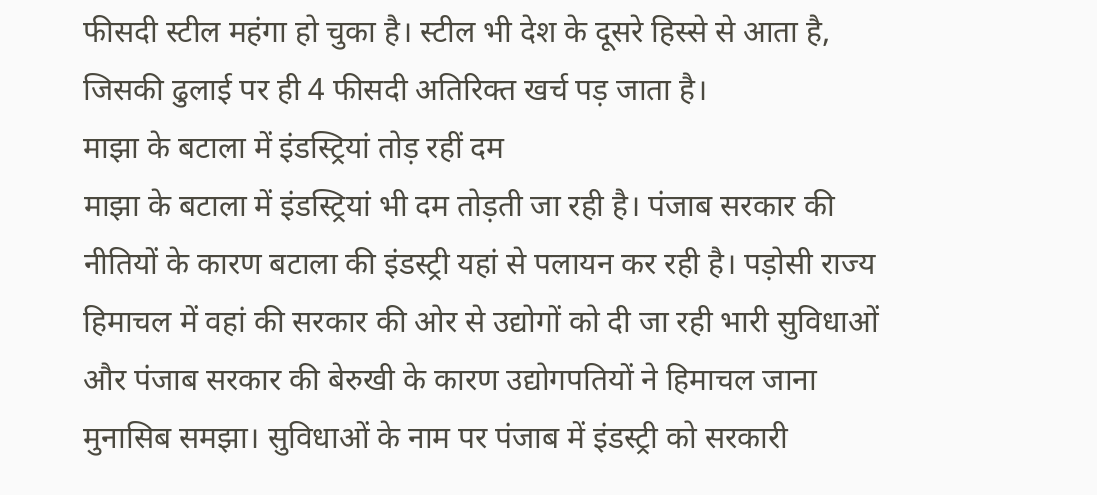फीसदी स्टील महंगा हो चुका है। स्टील भी देश के दूसरे हिस्से से आता है, जिसकी ढुलाई पर ही 4 फीसदी अतिरिक्त खर्च पड़ जाता है।
माझा के बटाला में इंडस्ट्रियां तोड़ रहीं दम
माझा के बटाला में इंडस्ट्रियां भी दम तोड़ती जा रही है। पंजाब सरकार की नीतियों के कारण बटाला की इंडस्ट्री यहां से पलायन कर रही है। पड़ोसी राज्य हिमाचल में वहां की सरकार की ओर से उद्योगों को दी जा रही भारी सुविधाओं और पंजाब सरकार की बेरुखी के कारण उद्योगपतियों ने हिमाचल जाना मुनासिब समझा। सुविधाओं के नाम पर पंजाब में इंडस्ट्री को सरकारी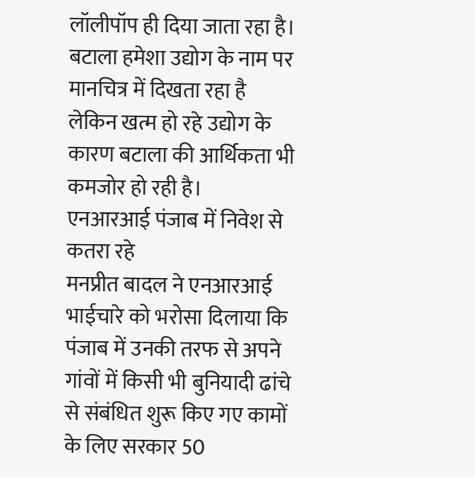लॉलीपॉप ही दिया जाता रहा है। बटाला हमेशा उद्योग के नाम पर मानचित्र में दिखता रहा है लेकिन खत्म हो रहे उद्योग के कारण बटाला की आर्थिकता भी कमजोर हो रही है।
एनआरआई पंजाब में निवेश से कतरा रहे
मनप्रीत बादल ने एनआरआई भाईचारे को भरोसा दिलाया कि पंजाब में उनकी तरफ से अपने गांवों में किसी भी बुनियादी ढांचे से संबंधित शुरू किए गए कामों के लिए सरकार 50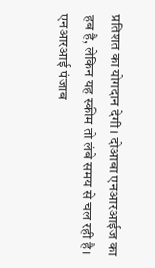प्रतिशत का योगदान देगी। दोआबा एनआरआईज का हब है, लेकिन यह स्कीम तो लंबे समय से चल रही है। एनआरआई पंजाब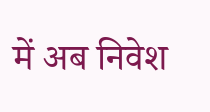में अब निवेश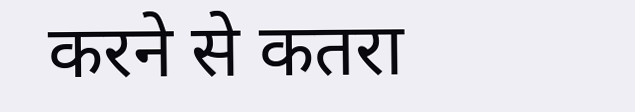करने से कतरा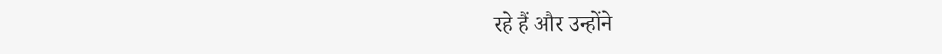रहे हैं और उन्होंने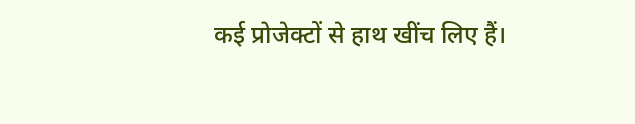कई प्रोजेक्टों से हाथ खींच लिए हैं।